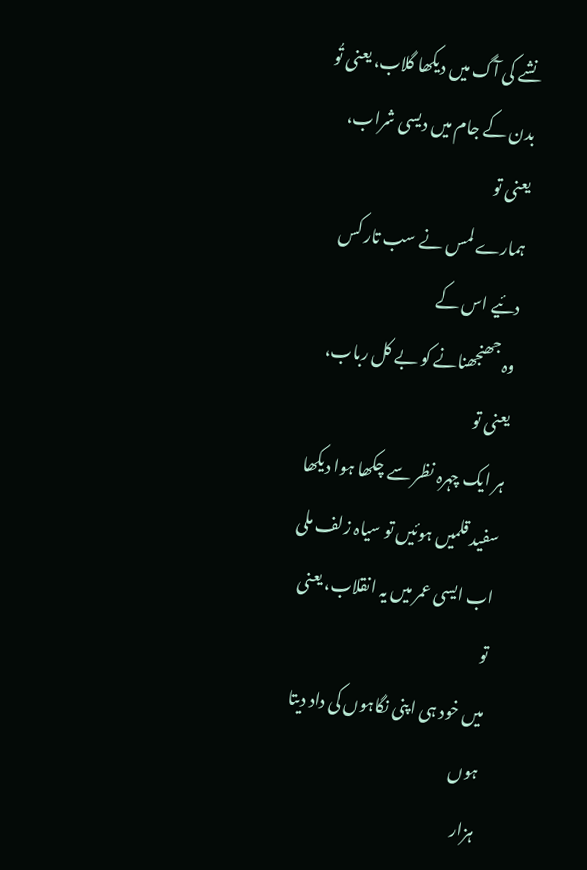نشے کی آگ میں دیکھا گلاب، یعنی تُو
بدن کے جام میں دیسی شراب، یعنی تو
ہمارے لمس نے سب تار کس دئیے اس کے
وہ جھنجھنانے کو بے کل رباب، یعنی تو
ہر ایک چہرہ نظر سے چکھا ہوا دیکھا
سفید قلمیں ہوئیں تو سیاہ زلف ملی
اب ایسی عمر میں یہ انقلاب، یعنی تو
میں خود ہی اپنی نگاہوں کی داد دیتا ہوں
ہزار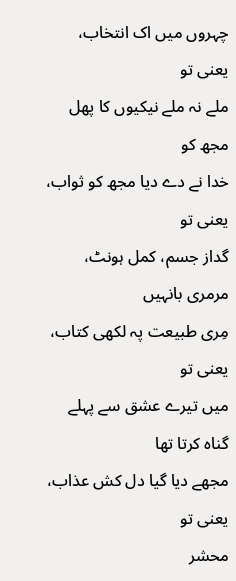چہروں میں اک انتخاب، یعنی تو
ملے نہ ملے نیکیوں کا پھل مجھ کو
خدا نے دے دیا مجھ کو ثواب، یعنی تو
گداز جسم، کمل ہونٹ، مرمری بانہیں
مِری طبیعت پہ لکھی کتاب، یعنی تو
میں تیرے عشق سے پہلے گناہ کرتا تھا
مجھے دیا گیا دل کش عذاب، یعنی تو
محشر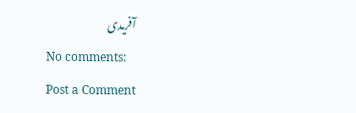آفریدی
No comments:
Post a Comment